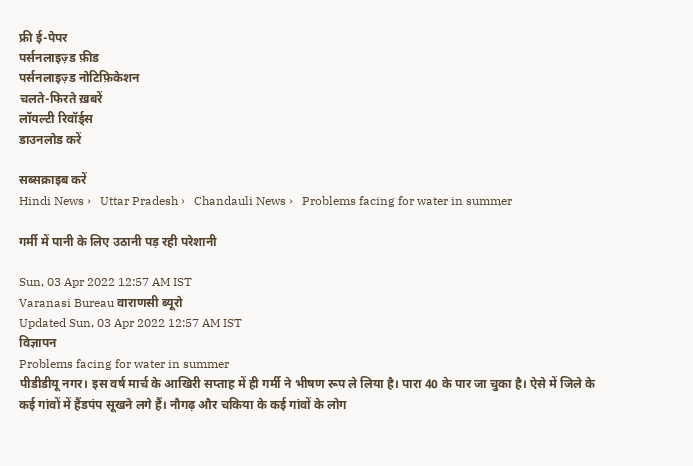फ्री ई-पेपर
पर्सनलाइज़्ड फ़ीड
पर्सनलाइज़्ड नोटिफ़िकेशन
चलते-फिरते ख़बरें
लॉयल्टी रिवॉर्ड्स
डाउनलोड करें

सब्सक्राइब करें
Hindi News ›   Uttar Pradesh ›   Chandauli News ›   Problems facing for water in summer

गर्मी में पानी के लिए उठानी पड़ रही परेशानी

Sun, 03 Apr 2022 12:57 AM IST
Varanasi Bureau वाराणसी ब्यूरो
Updated Sun, 03 Apr 2022 12:57 AM IST
विज्ञापन
Problems facing for water in summer
पीडीडीयू नगर। इस वर्ष मार्च के आखिरी सप्ताह में ही गर्मी ने भीषण रूप ले लिया है। पारा 40 के पार जा चुका है। ऐसे में जिले के कई गांवों में हैंडपंप सूखने लगे हैं। नौगढ़ और चकिया के कई गांवों के लोग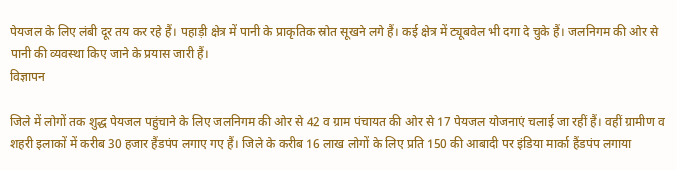पेयजल के लिए लंबी दूर तय कर रहे हैं। पहाड़ी क्षेत्र में पानी के प्राकृतिक स्रोत सूखने लगे हैं। कई क्षेत्र में ट्यूबवेल भी दगा दे चुके हैं। जलनिगम की ओर से पानी की व्यवस्था किए जाने के प्रयास जारी हैं।
विज्ञापन

जिले में लोगों तक शुद्ध पेयजल पहुंचाने के लिए जलनिगम की ओर से 42 व ग्राम पंचायत की ओर से 17 पेयजल योजनाएं चलाई जा रहीं हैं। वहीं ग्रामीण व शहरी इलाकों में करीब 30 हजार हैंडपंप लगाए गए हैं। जिले के करीब 16 लाख लोगों के लिए प्रति 150 की आबादी पर इंडिया मार्का हैंडपंप लगाया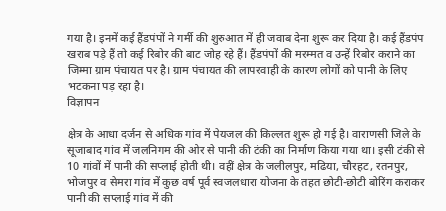गया है। इनमें कई हैंडपंपों ने गर्मी की शुरुआत में ही जवाब देना शुरू कर दिया है। कई हैंडपंप खराब पड़े हैं तो कई रिबोर की बाट जोह रहे हैं। हैंडपंपों की मरम्मत व उन्हें रिबोर कराने का जिम्मा ग्राम पंचायत पर है। ग्राम पंचायत की लापरवाही के कारण लोगों को पानी के लिए भटकना पड़ रहा है।
विज्ञापन

क्षेत्र के आधा दर्जन से अधिक गांव में पेयजल की किल्लत शुरू हो गई है। वाराणसी जिले के सूजाबाद गांव में जलनिगम की ओर से पानी की टंकी का निर्माण किया गया था। इसी टंकी से 10 गांवों में पानी की सप्लाई होती थी। वहीं क्षेत्र के जलीलपुर, मढिया, चौरहट, रतनपुर, भोजपुर व सेमरा गांव में कुछ वर्ष पूर्व स्वजलधारा योजना के तहत छोटी-छोटी बोरिंग कराकर पानी की सप्लाई गांव में की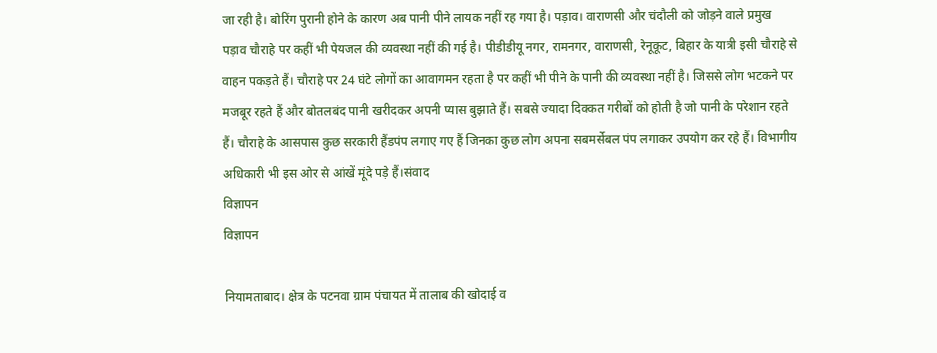जा रही है। बोरिंग पुरानी होने के कारण अब पानी पीने लायक नहीं रह गया है। पड़ाव। वाराणसी और चंदौली को जोड़ने वाले प्रमुख पड़ाव चौराहे पर कहीं भी पेयजल की व्यवस्था नहीं की गई है। पीडीडीयू नगर, रामनगर, वाराणसी, रेनूकूट, बिहार के यात्री इसी चौराहे से वाहन पकड़ते हैं। चौराहे पर 24 घंटे लोगों का आवागमन रहता है पर कहीं भी पीने के पानी की व्यवस्था नहीं है। जिससे लोग भटकने पर मजबूर रहते हैं और बोतलबंद पानी खरीदकर अपनी प्यास बुझाते हैं। सबसे ज्यादा दिक्कत गरीबों को होती है जो पानी के परेशान रहते हैं। चौराहे के आसपास कुछ सरकारी हैंडपंप लगाए गए हैं जिनका कुछ लोग अपना सबमर्सेबल पंप लगाकर उपयोग कर रहे हैं। विभागीय अधिकारी भी इस ओर से आंखें मूंदे पड़े हैं।संवाद
विज्ञापन
विज्ञापन

नियामताबाद। क्षेत्र के पटनवा ग्राम पंचायत में तालाब की खोदाई व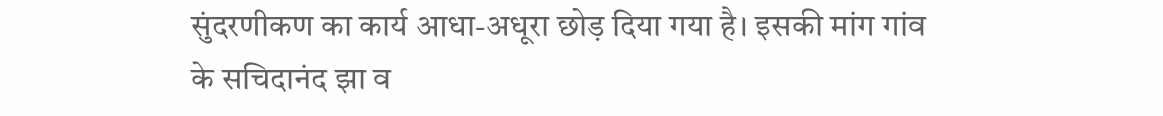सुंदरणीकण का कार्य आधा-अधूरा छोड़ दिया गया है। इसकी मांग गांव के सचिदानंद झा व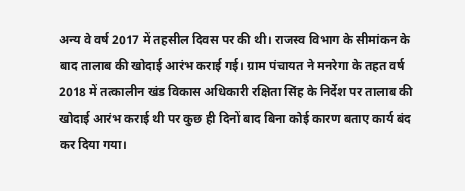अन्य वे वर्ष 2017 में तहसील दिवस पर की थी। राजस्व विभाग के सीमांकन के बाद तालाब की खोदाई आरंभ कराई गई। ग्राम पंचायत ने मनरेगा के तहत वर्ष 2018 में तत्कालीन खंड विकास अधिकारी रक्षिता सिंह के निर्देश पर तालाब की खोदाई आरंभ कराई थी पर कुछ ही दिनों बाद बिना कोई कारण बताए कार्य बंद कर दिया गया।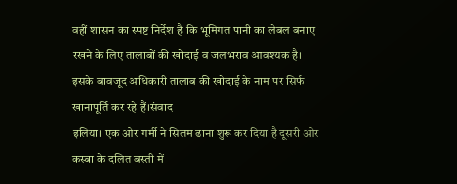वहीं शासन का स्पष्ट निर्देश है कि भूमिगत पानी का लेबल बनाए रखने के लिए तालाबों की खोदाई व जलभराव आवश्यक है। इसके बावजूद अधिकारी तालाब की खोदाई के नाम पर सिर्फ खानापूर्ति कर रहे हैं।संवाद
इलिया। एक ओर गर्मी ने सितम ढाना शुरू कर दिया है दूसरी ओर कस्बा के दलित बस्ती में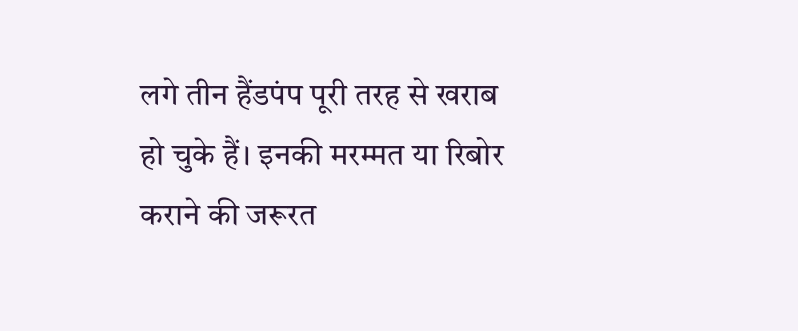लगे तीन हैंडपंप पूरी तरह से खराब हो चुके हैं। इनकी मरम्मत या रिबोर कराने की जरूरत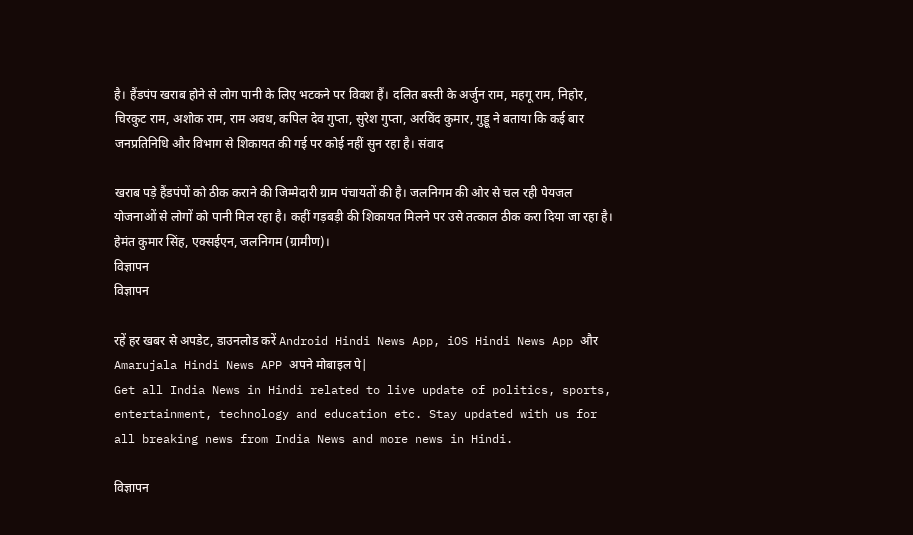है। हैंडपंप खराब होने से लोग पानी के लिए भटकने पर विवश हैं। दलित बस्ती के अर्जुन राम, महगू राम, निहोर, चिरकुट राम, अशोक राम, राम अवध, कपिल देव गुप्ता, सुरेश गुप्ता, अरविंद कुमार, गुड्डू ने बताया कि कई बार जनप्रतिनिधि और विभाग से शिकायत की गई पर कोई नहीं सुन रहा है। संवाद

खराब पड़े हैंडपंपों को ठीक कराने की जिम्मेदारी ग्राम पंचायतों की है। जलनिगम की ओर से चल रही पेयजल योजनाओं से लोगों को पानी मिल रहा है। कहीं गड़बड़ी की शिकायत मिलने पर उसे तत्काल ठीक करा दिया जा रहा है।
हेमंत कुमार सिंह, एक्सईएन, जलनिगम (ग्रामीण)।
विज्ञापन
विज्ञापन

रहें हर खबर से अपडेट, डाउनलोड करें Android Hindi News App, iOS Hindi News App और Amarujala Hindi News APP अपने मोबाइल पे|
Get all India News in Hindi related to live update of politics, sports, entertainment, technology and education etc. Stay updated with us for all breaking news from India News and more news in Hindi.

विज्ञापन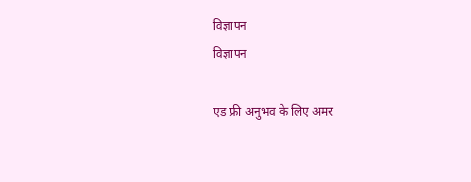विज्ञापन
विज्ञापन

एड फ्री अनुभव के लिए अमर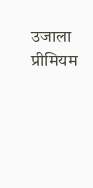उजाला प्रीमियम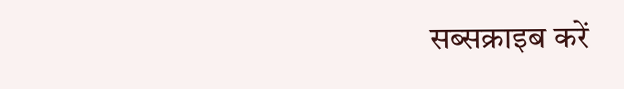सब्सक्राइब करें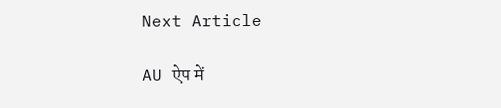Next Article

AU ऐप में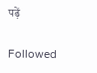पढ़ें

Followed